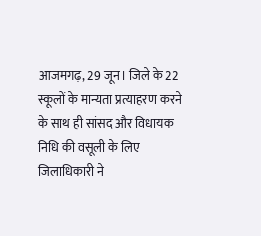आजमगढ़, 29 जून। जिले के 22 स्कूलों के मान्यता प्रत्याहरण करने के साथ ही सांसद और विधायक निधि की वसूली के लिए जिलाधिकारी ने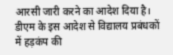आरसी जारी करने का आदेश दिया है। डीएम के इस आदेश से विद्यालय प्रबंधकों में हड़कंप की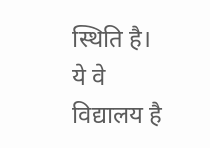स्थिति है। ये वे विद्यालय है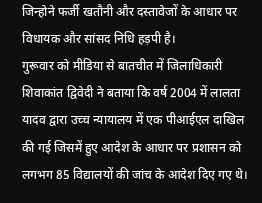जिन्होने फर्जी खतौनी और दस्तावेजों के आधार पर विधायक और सांसद निधि हड़पी है।
गुरूवार को मीडिया से बातचीत में जिलाधिकारी शिवाकांत द्विवेदी ने बताया कि वर्ष 2004 में लालता यादव द्वारा उच्च न्यायालय में एक पीआईएल दाखिल की गई जिसमें हुए आदेश के आधार पर प्रशासन को लगभग 85 विद्यालयों की जांच के आदेश दिए गए थे।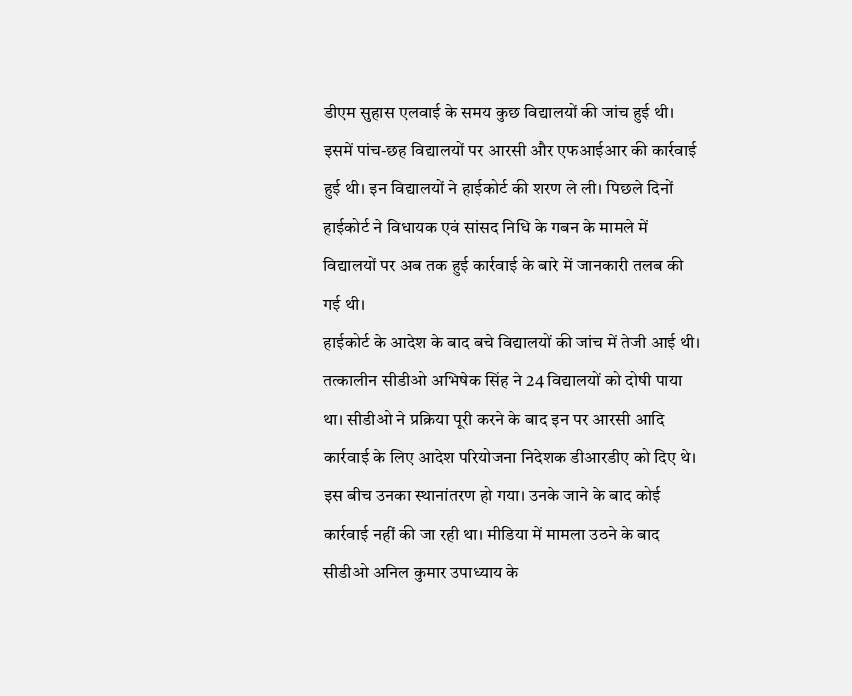डीएम सुहास एलवाई के समय कुछ विद्यालयों की जांच हुई थी। इसमें पांच-छह विद्यालयों पर आरसी और एफआईआर की कार्रवाई हुई थी। इन विद्यालयों ने हाईकोर्ट की शरण ले ली। पिछले दिनों हाईकोर्ट ने विधायक एवं सांसद निधि के गबन के मामले में विद्यालयों पर अब तक हुई कार्रवाई के बारे में जानकारी तलब की गई थी।
हाईकोर्ट के आदेश के बाद बचे विद्यालयों की जांच में तेजी आई थी। तत्कालीन सीडीओ अभिषेक सिंह ने 24 विद्यालयों को दोषी पाया था। सीडीओ ने प्रक्रिया पूरी करने के बाद इन पर आरसी आदि कार्रवाई के लिए आदेश परियोजना निदेशक डीआरडीए को दिए थे। इस बीच उनका स्थानांतरण हो गया। उनके जाने के बाद कोई कार्रवाई नहीं की जा रही था। मीडिया में मामला उठने के बाद सीडीओ अनिल कुमार उपाध्याय के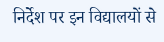निर्देश पर इन विद्यालयों से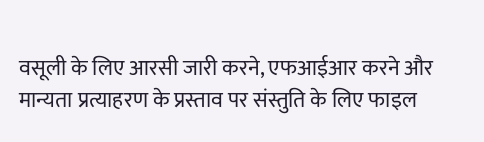वसूली के लिए आरसी जारी करने, एफआईआर करने और मान्यता प्रत्याहरण के प्रस्ताव पर संस्तुति के लिए फाइल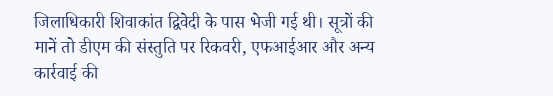जिलाधिकारी शिवाकांत द्विवेदी के पास भेजी गई थी। सूत्रों की मानें तो डीएम की संस्तुति पर रिकवरी, एफआईआर और अन्य कार्रवाई की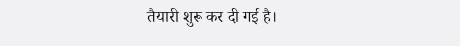तैयारी शुरू कर दी गई है।